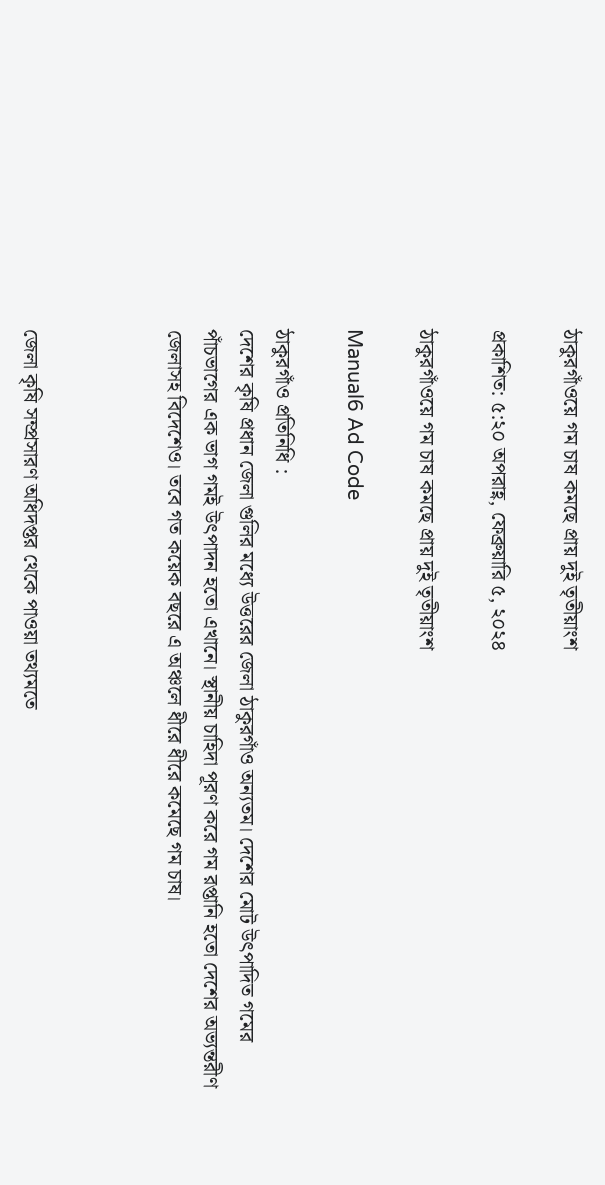ঠাকুরগাঁওয়ে গম চাষ কমছে প্রায় দুই তৃতীয়াংশ

প্রকাশিত: ৫:২০ অপরাহ্ণ, ফেব্রুয়ারি ৫, ২০২৪

ঠাকুরগাঁওয়ে গম চাষ কমছে প্রায় দুই তৃতীয়াংশ

Manual6 Ad Code

ঠাকুরগাঁও প্রতিনিধি :
দেশের কৃষি প্রধান জেলা গুলির মধ্যে উত্তরের জেলা ঠাকুরগাঁও অন্যতম। দেশের মোট উৎপাদিত গমের পাঁচভাগের এক ভাগ গমই উৎপাদন হতো এখানে। স্থানীয় চাহিদা পূরণ করে গম রপ্তানি হতো দেশের অভ্যন্তরীণ জেলাসহ বিদেশেও। তবে গত কয়েক বছরে এ অঞ্চলে ধীরে ধীরে কমেছে গম চাষ।



জেলা কৃষি সম্প্রসারণ অধিদপ্তর থেকে পাওয়া তথ্যমতে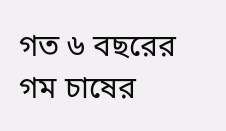গত ৬ বছরের গম চাষের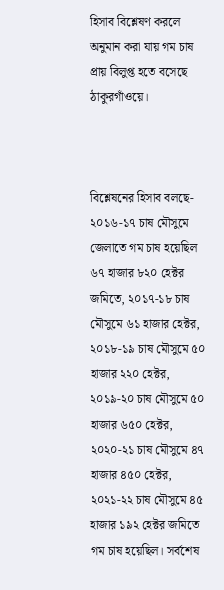হিসাব বিশ্লেষণ করলে অনুমান করা যায় গম চাষ প্রায় বিলুপ্ত হতে বসেছে ঠাকুরগাঁওয়ে।



বিশ্লেষনের হিসাব বলছে- ২০১৬-১৭ চাষ মৌসুমে জেলাতে গম চাষ হয়েছিল ৬৭ হাজার ৮২০ হেক্টর জমিতে, ২০১৭-১৮ চাষ মৌসুমে ৬১ হাজার হেক্টর, ২০১৮-১৯ চাষ মৌসুমে ৫০ হাজার ২২০ হেক্টর, ২০১৯-২০ চাষ মৌসুমে ৫০ হাজার ৬৫০ হেক্টর, ২০২০-২১ চাষ মৌসুমে ৪৭ হাজার ৪৫০ হেক্টর, ২০২১-২২ চাষ মৌসুমে ৪৫ হাজার ১৯২ হেক্টর জমিতে গম চাষ হয়েছিল। সর্বশেষ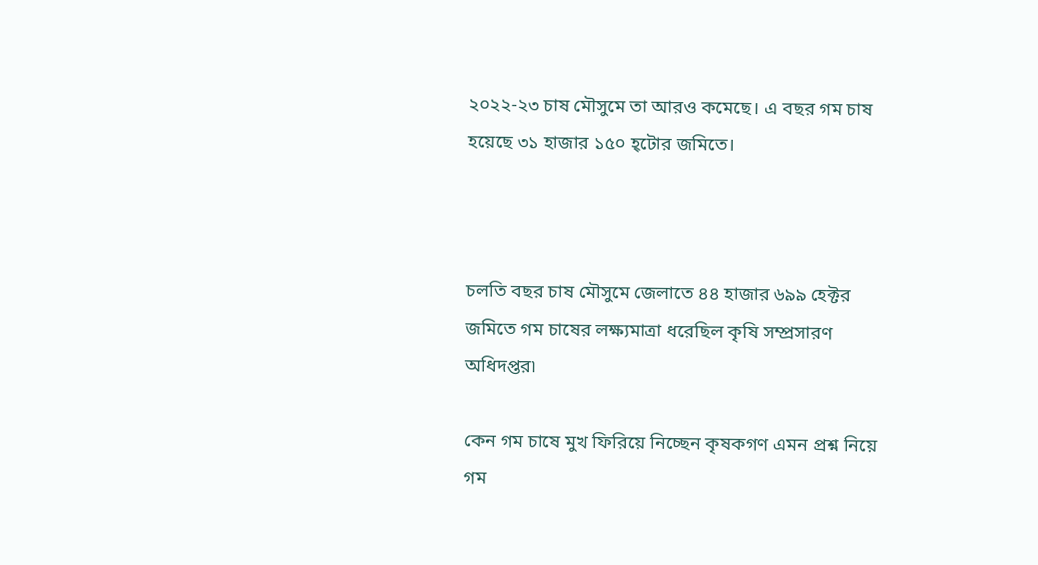২০২২-২৩ চাষ মৌসুমে তা আরও কমেছে। এ বছর গম চাষ হয়েছে ৩১ হাজার ১৫০ হ্টোর জমিতে।



চলতি বছর চাষ মৌসুমে জেলাতে ৪৪ হাজার ৬৯৯ হেক্টর জমিতে গম চাষের লক্ষ্যমাত্রা ধরেছিল কৃষি সম্প্রসারণ অধিদপ্তর৷

কেন গম চাষে মুখ ফিরিয়ে নিচ্ছেন কৃষকগণ এমন প্রশ্ন নিয়ে গম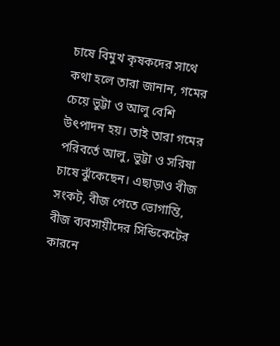চাষে বিমুখ কৃষকদের সাথে কথা হলে তারা জানান, গমের চেয়ে ভুট্টা ও আলু বেশি উৎপাদন হয়। তাই তারা গমের পরিবর্তে আলু, ভুট্টা ও সরিষা চাষে ঝুঁকেছেন। এছাড়াও বীজ সংকট, বীজ পেতে ভোগান্তি, বীজ ব্যবসায়ীদের সিন্ডিকেটের কারনে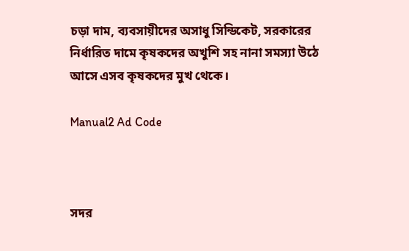চড়া দাম, ব্যবসায়ীদের অসাধু সিন্ডিকেট, সরকারের নির্ধারিত দামে কৃষকদের অখুশি সহ নানা সমস্যা উঠে আসে এসব কৃষকদের মুখ থেকে।

Manual2 Ad Code



সদর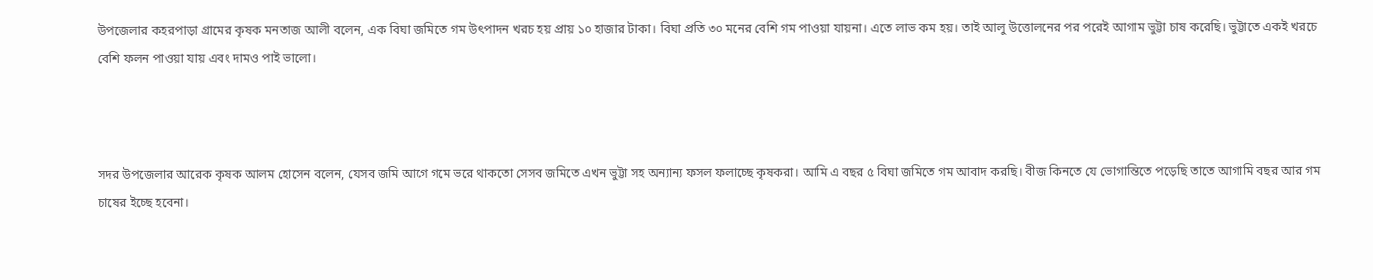উপজেলার কহরপাড়া গ্রামের কৃষক মনতাজ আলী বলেন, এক বিঘা জমিতে গম উৎপাদন খরচ হয় প্রায় ১০ হাজার টাকা। বিঘা প্রতি ৩০ মনের বেশি গম পাওয়া যায়না। এতে লাভ কম হয়। তাই আলু উত্তোলনের পর পরেই আগাম ভুট্টা চাষ করেছি। ভুট্টাতে একই খরচে বেশি ফলন পাওয়া যায় এবং দামও পাই ভালো।



সদর উপজেলার আরেক কৃষক আলম হোসেন বলেন, যেসব জমি আগে গমে ভরে থাকতো সেসব জমিতে এখন ভুট্টা সহ অন্যান্য ফসল ফলাচ্ছে কৃষকরা। আমি এ বছর ৫ বিঘা জমিতে গম আবাদ করছি। বীজ কিনতে যে ভোগান্তিতে পড়েছি তাতে আগামি বছর আর গম চাষের ইচ্ছে হবেনা।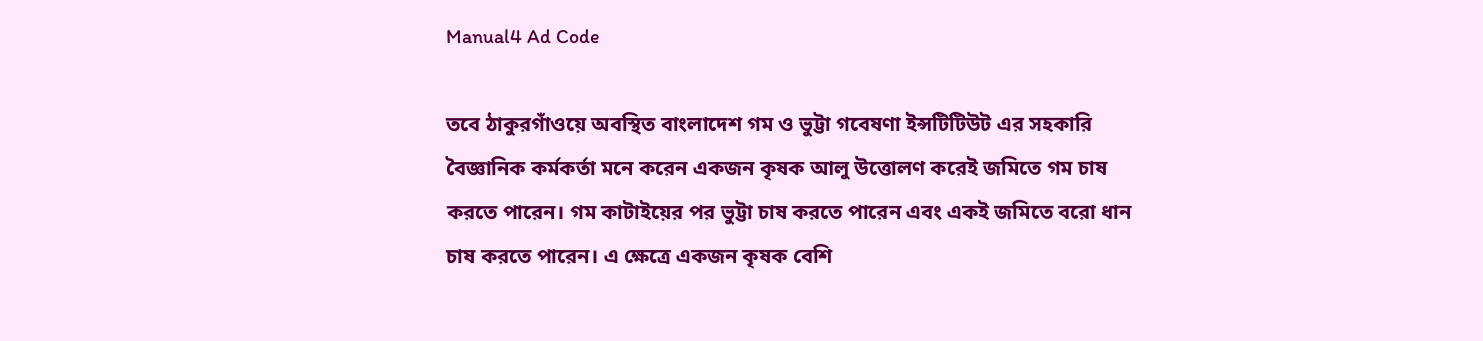Manual4 Ad Code

তবে ঠাকুরগাঁওয়ে অবস্থিত বাংলাদেশ গম ও ভুট্টা গবেষণা ইন্সটিটিউট এর সহকারি বৈজ্ঞানিক কর্মকর্তা মনে করেন একজন কৃষক আলু উত্তোলণ করেই জমিতে গম চাষ করতে পারেন। গম কাটাইয়ের পর ভুট্টা চাষ করতে পারেন এবং একই জমিতে বরো ধান চাষ করতে পারেন। এ ক্ষেত্রে একজন কৃষক বেশি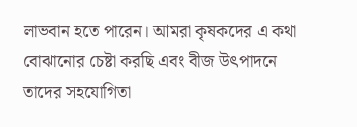লাভবান হতে পারেন। আমরা কৃষকদের এ কথা বোঝানোর চেষ্টা করছি এবং বীজ উৎপাদনে তাদের সহযোগিতা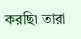করছি৷ তারা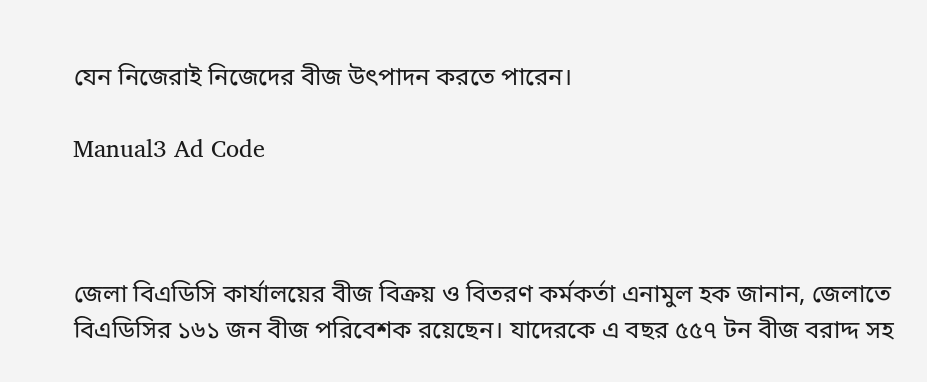যেন নিজেরাই নিজেদের বীজ উৎপাদন করতে পারেন।

Manual3 Ad Code



জেলা বিএডিসি কার্যালয়ের বীজ বিক্রয় ও বিতরণ কর্মকর্তা এনামুল হক জানান, জেলাতে বিএডিসির ১৬১ জন বীজ পরিবেশক রয়েছেন। যাদেরকে এ বছর ৫৫৭ টন বীজ বরাদ্দ সহ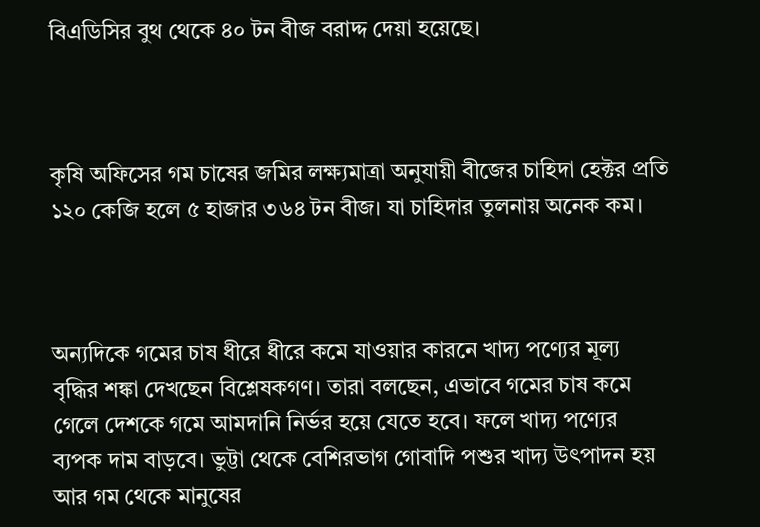বিএডিসির বুথ থেকে ৪০ টন বীজ বরাদ্দ দেয়া হয়েছে।



কৃষি অফিসের গম চাষের জমির লক্ষ্যমাত্রা অনুযায়ী বীজের চাহিদা হেক্টর প্রতি ১২০ কেজি হলে ৫ হাজার ৩৬৪ টন বীজ। যা চাহিদার তুলনায় অনেক কম।



অন্যদিকে গমের চাষ ধীরে ধীরে কমে যাওয়ার কারনে খাদ্য পণ্যের মূল্য বৃদ্ধির শঙ্কা দেখছেন বিশ্লেষকগণ। তারা বলছেন, এভাবে গমের চাষ কমে গেলে দেশকে গমে আমদানি নির্ভর হয়ে যেতে হবে। ফলে খাদ্য পণ্যের ব্যপক দাম বাড়বে। ভুট্টা থেকে বেশিরভাগ গোবাদি পশুর খাদ্য উৎপাদন হয় আর গম থেকে মানুষের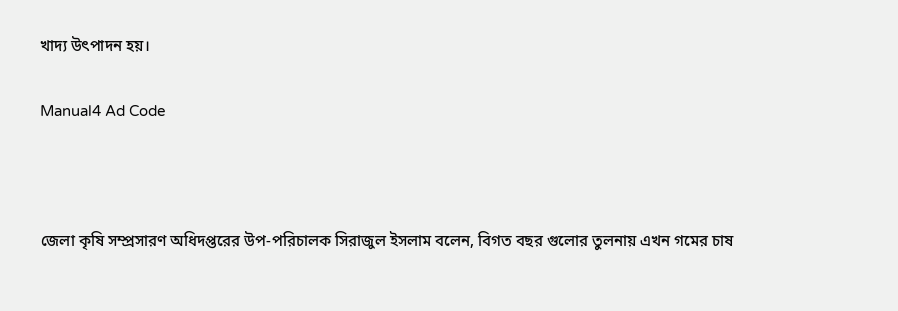খাদ্য উৎপাদন হয়।

Manual4 Ad Code



জেলা কৃষি সম্প্রসারণ অধিদপ্তরের উপ-পরিচালক সিরাজুল ইসলাম বলেন, বিগত বছর গুলোর তুলনায় এখন গমের চাষ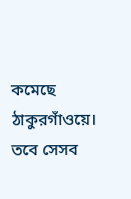কমেছে ঠাকুরগাঁওয়ে। তবে সেসব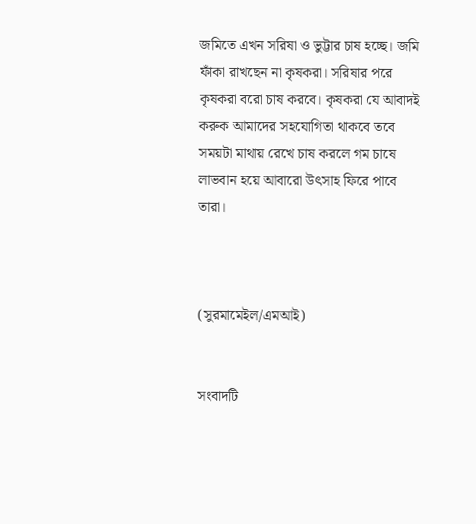জমিতে এখন সরিষা ও ভুট্টার চাষ হচ্ছে। জমি ফাঁকা রাখছেন না কৃষকরা। সরিষার পরে কৃষকরা বরো চাষ করবে। কৃষকরা যে আবাদই করুক আমাদের সহযোগিতা থাকবে তবে সময়টা মাথায় রেখে চাষ করলে গম চাষে লাভবান হয়ে আবারো উৎসাহ ফিরে পাবে তারা।



(সুরমামেইল/এমআই)


সংবাদটি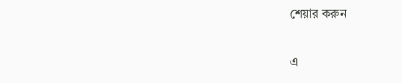শেয়ার করুন

এ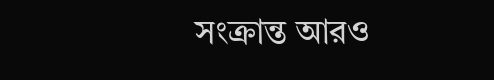সংক্রান্ত আরও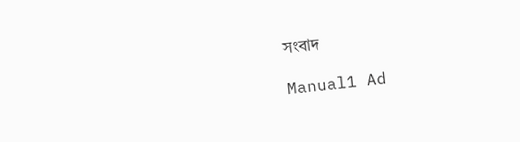সংবাদ

Manual1 Ad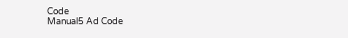Code
Manual5 Ad Code